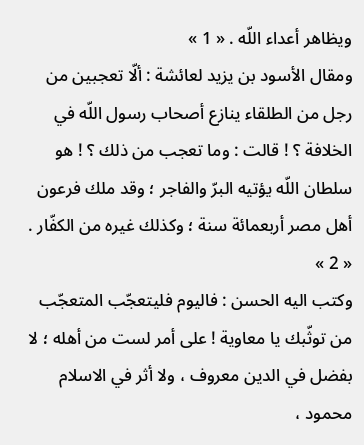ويظاهر أعداء اللّه . « 1 »
ومقال الأسود بن يزيد لعائشة : ألّا تعجبين من رجل من الطلقاء ينازع أصحاب رسول اللّه في الخلافة ؟ ! قالت : وما تعجب من ذلك ؟ ! هو سلطان اللّه يؤتيه البرّ والفاجر ؛ وقد ملك فرعون أهل مصر أربعمائة سنة ؛ وكذلك غيره من الكفّار . « 2 »
وكتب اليه الحسن : فاليوم فليتعجّب المتعجّب من توثّبك يا معاوية ! على أمر لست من أهله ؛ لا بفضل في الدين معروف ، ولا أثر في الاسلام محمود ،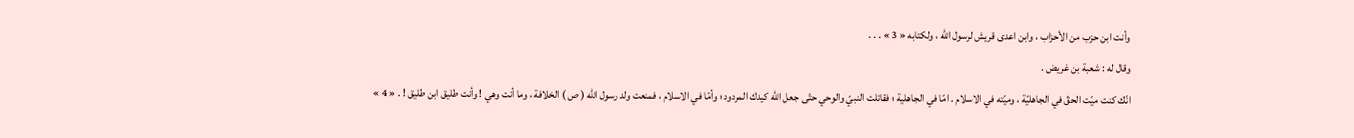وأنت ابن حزب من الأحزاب ، وابن اعدى قريش لرسول اللّه ، ولكتابه « 3 » . . .
وقال له : شعبة بن غريض .
انّك كنت ميّت الحقّ في الجاهليّة ، وميّته في الاسلام . امّا في الجاهلية ؛ فقاتلت النبيّ والوحي حتّى جعل اللّه كيدك المردود ؛ وأمّا في الاسلام ، فمنعت ولد رسول اللّه ( ص ) الخلافة ، وما أنت وهي ! وأنت طليق ابن طليق ! . « 4 »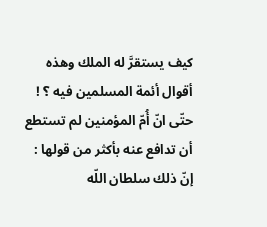كيف يستقرَّ له الملك وهذه أقوال أئمة المسلمين فيه ؟ ! حتّى انّ أُمّ المؤمنين لم تستطع أن تدافع عنه بأكثر من قولها : إنّ ذلك سلطان اللّه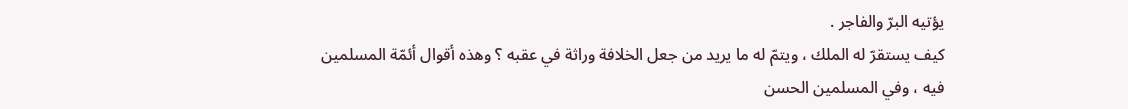يؤتيه البرّ والفاجر .
كيف يستقرّ له الملك ، ويتمّ له ما يريد من جعل الخلافة وراثة في عقبه ؟ وهذه أقوال أئمّة المسلمين فيه ، وفي المسلمين الحسن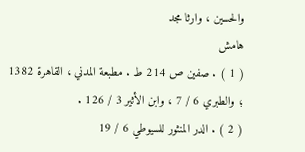والحسين ، وارثا مجد
هامش
( 1 ) . صفين ص 214 ط . مطبعة المدني ، القاهرة 1382 ؛ والطبري 6 / 7 ، وابن الأثير 3 / 126 .
( 2 ) . الدر المنثور للسيوطي 6 / 19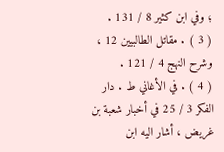؛ وفي ابن كثير 8 / 131 .
( 3 ) . مقاتل الطالبيين 12 ، وشرح النهج 4 / 121 .
( 4 ) . في الأغاني ط . دار الفكر 3 / 25 في أخبار شعبة بن غريض ، أشار اليه ابن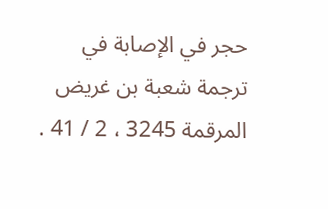حجر في الإصابة في ترجمة شعبة بن غريض المرقمة 3245 ، 2 / 41 .